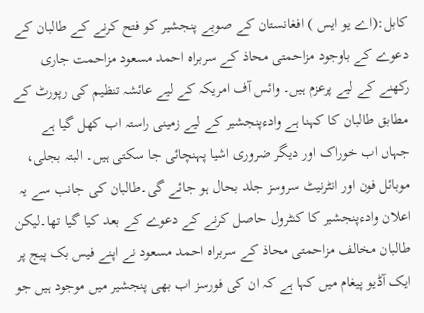کابل:(اے یو ایس ) افغانستان کے صوبے پنجشیر کو فتح کرنے کے طالبان کے دعوے کے باوجود مزاحمتی محاذ کے سربراہ احمد مسعود مزاحمت جاری رکھنے کے لیے پرعزم ہیں۔ وائس آف امریکہ کے لیے عائشہ تنظیم کی رپورٹ کے مطابق طالبان کا کہنا ہے وادءپنجشیر کے لیے زمینی راستہ اب کھل گیا ہے جہاں اب خوراک اور دیگر ضروری اشیا پہنچائی جا سکتی ہیں۔ البتہ بجلی، موبائل فون اور انٹرنیٹ سروسز جلد بحال ہو جائے گی۔طالبان کی جانب سے یہ اعلان وادءپنجشیر کا کنٹرول حاصل کرنے کے دعوے کے بعد کیا گیا تھا۔لیکن طالبان مخالف مزاحمتی محاذ کے سربراہ احمد مسعود نے اپنے فیس بک پیج پر ایک آڈیو پیغام میں کہا ہے کہ ان کی فورسز اب بھی پنجشیر میں موجود ہیں جو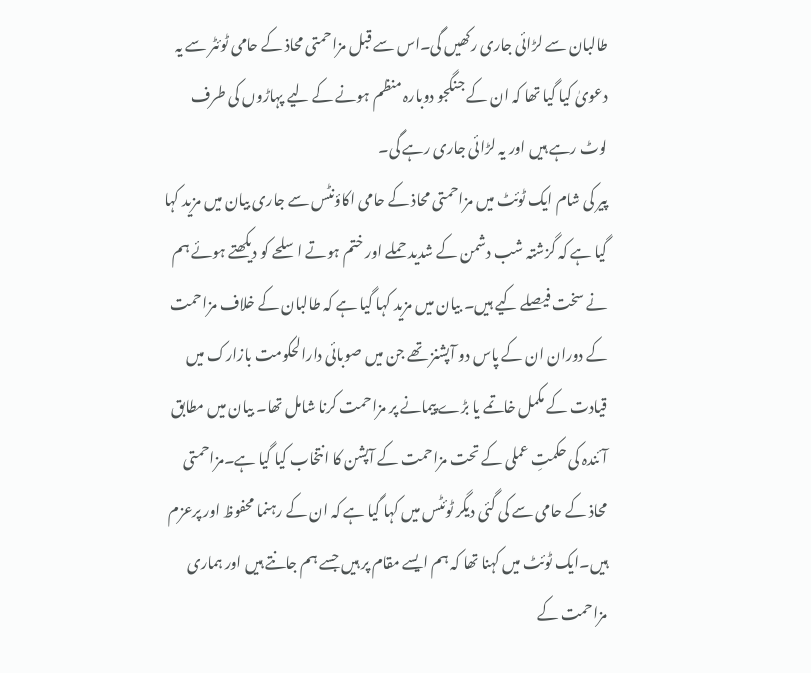طالبان سے لڑائی جاری رکھیں گی۔اس سے قبل مزاحمتی محاذ کے حامی ٹوئٹر سے یہ دعویٰ کیا گیا تھا کہ ان کے جنگجو دوبارہ منظم ہونے کے لیے پہاڑوں کی طرف لوٹ رہے ہیں اور یہ لڑائی جاری رہے گی۔
پیر کی شام ایک ٹوئٹ میں مزاحمتی محاذ کے حامی اکاؤنٹس سے جاری بیان میں مزید کہا گیا ہے کہ گزشتہ شب دشمن کے شدید حملے اور ختم ہوتے اسلحے کو دیکھتے ہوئے ہم نے سخت فیصلے کیے ہیں۔ بیان میں مزید کہا گیا ہے کہ طالبان کے خلاف مزاحمت کے دوران ان کے پاس دو آپشنز تھے جن میں صوبائی دارالحکومت بازارک میں قیادت کے مکمل خاتمے یا بڑے پیمانے پر مزاحمت کرنا شامل تھا۔ بیان میں مطابق آئندہ کی حکمتِ عملی کے تحت مزاحمت کے آپشن کا انتخاب کیا گیا ہے۔مزاحمتی محاذ کے حامی سے کی گئی دیگر ٹوئٹس میں کہا گیا ہے کہ ان کے رہنما محفوظ اور پرعزم ہیں۔ایک ٹوئٹ میں کہنا تھا کہ ہم ایسے مقام پر ہیں جسے ہم جانتے ہیں اور ہماری مزاحمت کے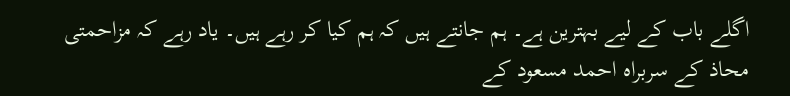اگلے باب کے لیے بہترین ہے۔ ہم جانتے ہیں کہ ہم کیا کر رہے ہیں۔ یاد رہے کہ مزاحمتی محاذ کے سربراہ احمد مسعود کے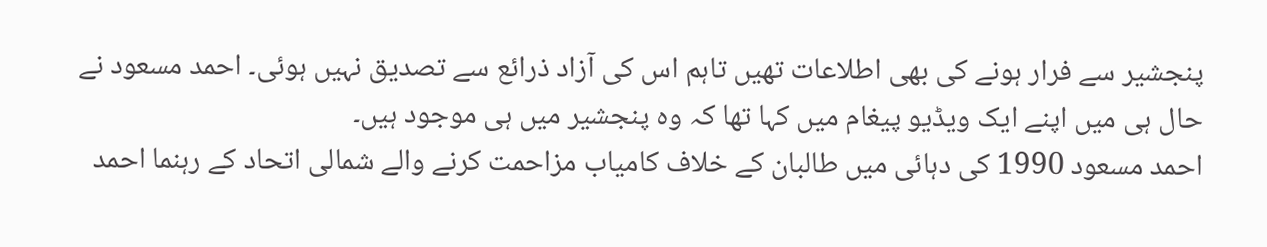پنجشیر سے فرار ہونے کی بھی اطلاعات تھیں تاہم اس کی آزاد ذرائع سے تصدیق نہیں ہوئی۔ احمد مسعود نے حال ہی میں اپنے ایک ویڈیو پیغام میں کہا تھا کہ وہ پنجشیر میں ہی موجود ہیں۔
احمد مسعود 1990 کی دہائی میں طالبان کے خلاف کامیاب مزاحمت کرنے والے شمالی اتحاد کے رہنما احمد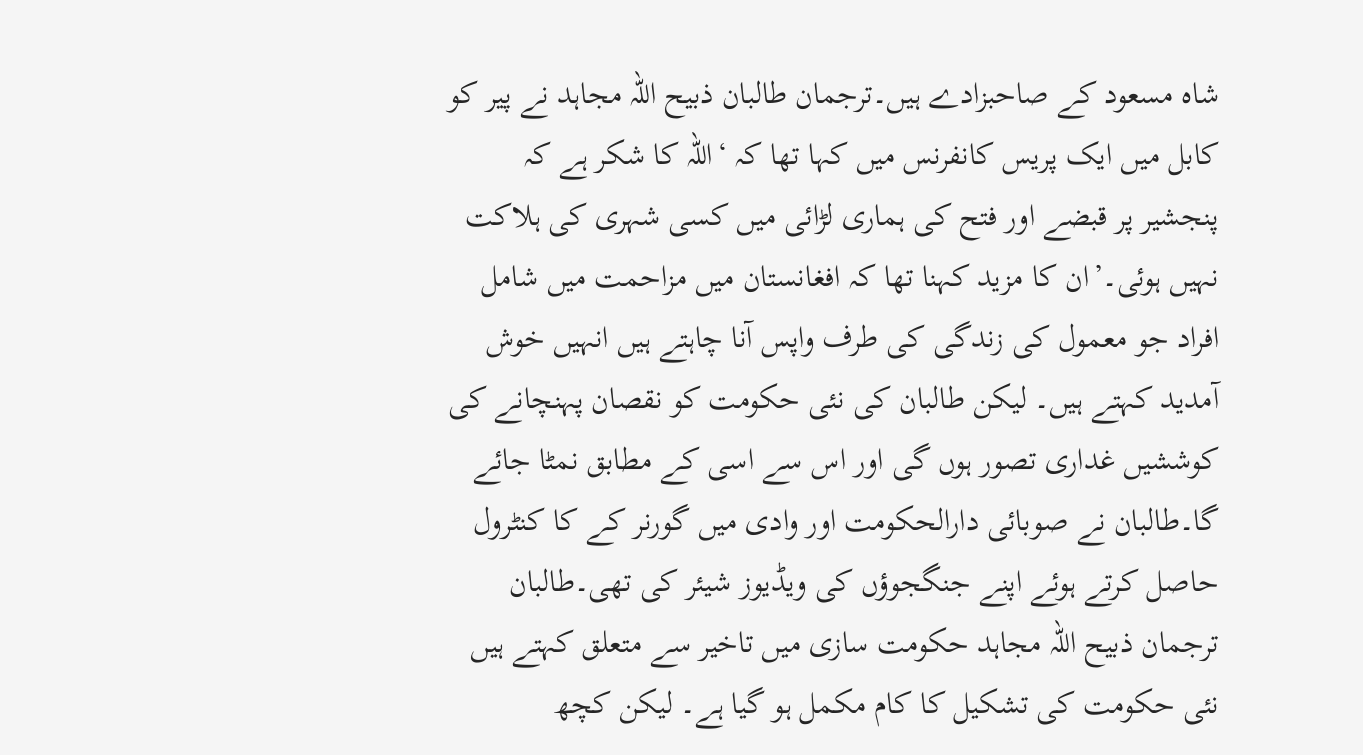شاہ مسعود کے صاحبزادے ہیں۔ترجمان طالبان ذبیح اللہ مجاہد نے پیر کو کابل میں ایک پریس کانفرنس میں کہا تھا کہ ‘اللہ کا شکر ہے کہ پنجشیر پر قبضے اور فتح کی ہماری لڑائی میں کسی شہری کی ہلاکت نہیں ہوئی۔’ان کا مزید کہنا تھا کہ افغانستان میں مزاحمت میں شامل افراد جو معمول کی زندگی کی طرف واپس آنا چاہتے ہیں انہیں خوش آمدید کہتے ہیں۔ لیکن طالبان کی نئی حکومت کو نقصان پہنچانے کی کوششیں غداری تصور ہوں گی اور اس سے اسی کے مطابق نمٹا جائے گا۔طالبان نے صوبائی دارالحکومت اور وادی میں گورنر کے کا کنٹرول حاصل کرتے ہوئے اپنے جنگجوؤں کی ویڈیوز شیئر کی تھی۔طالبان ترجمان ذبیح اللہ مجاہد حکومت سازی میں تاخیر سے متعلق کہتے ہیں نئی حکومت کی تشکیل کا کام مکمل ہو گیا ہے۔ لیکن کچھ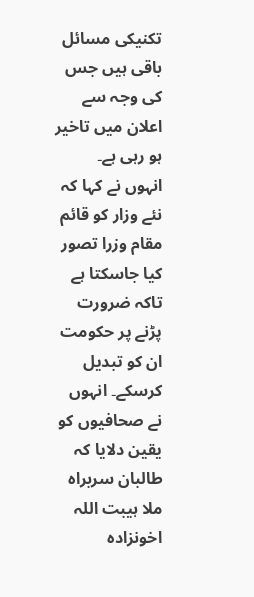تکنیکی مسائل باقی ہیں جس کی وجہ سے اعلان میں تاخیر ہو رہی ہے۔
انہوں نے کہا کہ نئے وزار کو قائم مقام وزرا تصور کیا جاسکتا ہے تاکہ ضرورت پڑنے پر حکومت ان کو تبدیل کرسکے۔ انہوں نے صحافیوں کو یقین دلایا کہ طالبان سربراہ ملا ہیبت اللہ اخونزادہ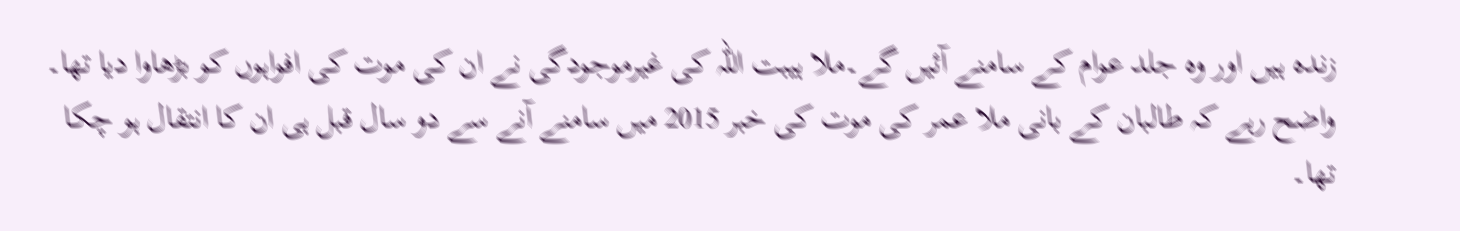زندہ ہیں اور وہ جلد عوام کے سامنے آئیں گے۔ملا ہیبت اللہ کی غیرموجودگی نے ان کی موت کی افواہوں کو بڑھاوا دیا تھا۔ واضح رہے کہ طالبان کے بانی ملا عمر کی موت کی خبر 2015 میں سامنے آنے سے دو سال قبل ہی ان کا انتقال ہو چکا تھا۔